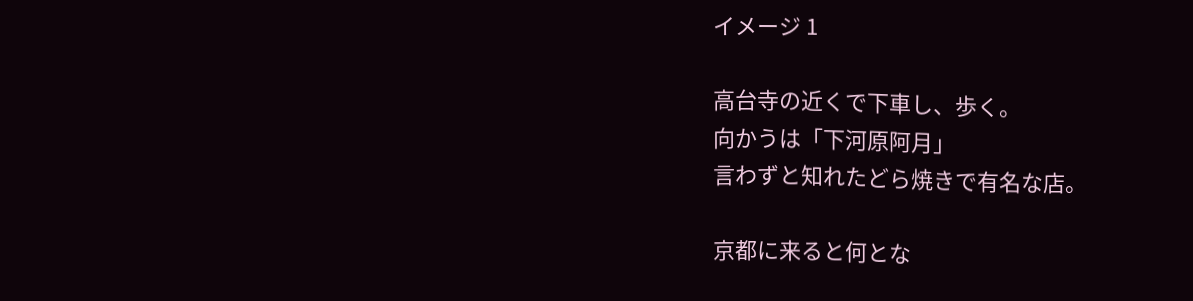イメージ 1

高台寺の近くで下車し、歩く。
向かうは「下河原阿月」
言わずと知れたどら焼きで有名な店。

京都に来ると何とな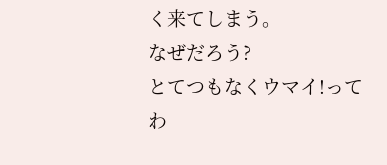く来てしまう。
なぜだろう?
とてつもなくウマイ!ってわ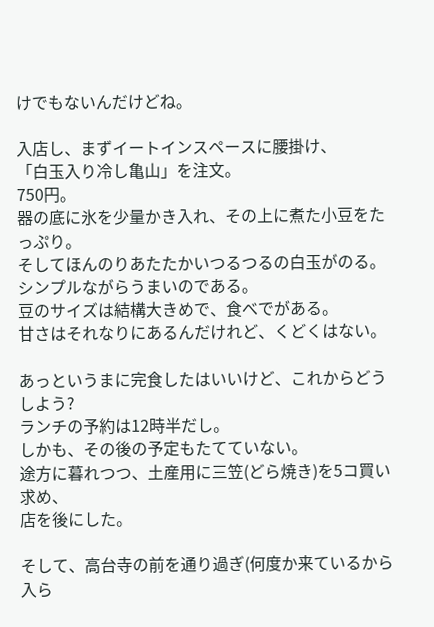けでもないんだけどね。

入店し、まずイートインスペースに腰掛け、
「白玉入り冷し亀山」を注文。
750円。
器の底に氷を少量かき入れ、その上に煮た小豆をたっぷり。
そしてほんのりあたたかいつるつるの白玉がのる。
シンプルながらうまいのである。
豆のサイズは結構大きめで、食べでがある。
甘さはそれなりにあるんだけれど、くどくはない。

あっというまに完食したはいいけど、これからどうしよう?
ランチの予約は12時半だし。
しかも、その後の予定もたてていない。
途方に暮れつつ、土産用に三笠(どら焼き)を5コ買い求め、
店を後にした。

そして、高台寺の前を通り過ぎ(何度か来ているから入ら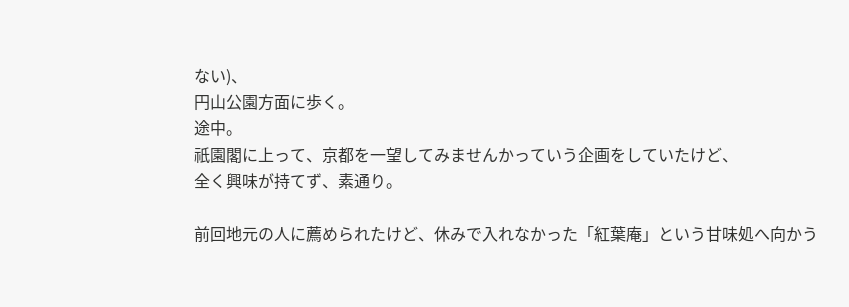ない)、
円山公園方面に歩く。
途中。
祇園閣に上って、京都を一望してみませんかっていう企画をしていたけど、
全く興味が持てず、素通り。

前回地元の人に薦められたけど、休みで入れなかった「紅葉庵」という甘味処へ向かう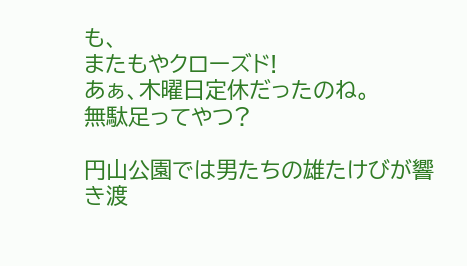も、
またもやクローズド!
あぁ、木曜日定休だったのね。
無駄足ってやつ?

円山公園では男たちの雄たけびが響き渡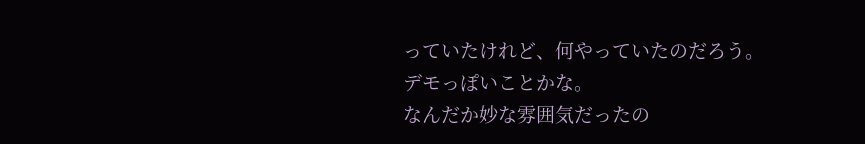っていたけれど、何やっていたのだろう。
デモっぽいことかな。
なんだか妙な雰囲気だったの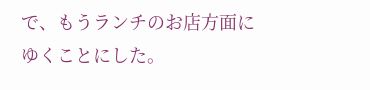で、もうランチのお店方面にゆくことにした。